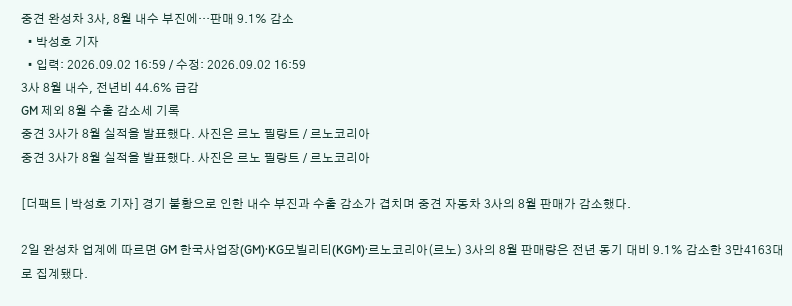중견 완성차 3사, 8월 내수 부진에…판매 9.1% 감소
  • 박성호 기자
  • 입력: 2026.09.02 16:59 / 수정: 2026.09.02 16:59
3사 8월 내수, 전년비 44.6% 급감
GM 제외 8월 수출 감소세 기록
중견 3사가 8월 실적을 발표했다. 사진은 르노 필랑트 / 르노코리아
중견 3사가 8월 실적을 발표했다. 사진은 르노 필랑트 / 르노코리아

[더팩트 | 박성호 기자] 경기 불황으로 인한 내수 부진과 수출 감소가 겹치며 중견 자동차 3사의 8월 판매가 감소했다.

2일 완성차 업계에 따르면 GM 한국사업장(GM)·KG모빌리티(KGM)·르노코리아(르노) 3사의 8월 판매량은 전년 동기 대비 9.1% 감소한 3만4163대로 집계됐다.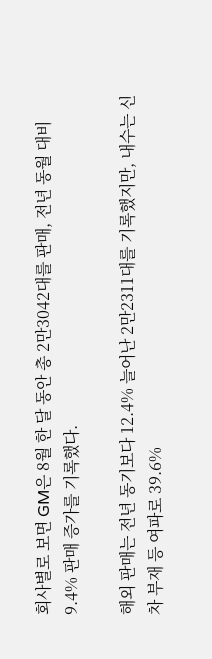회사별로 보면 GM은 8월 한 달 동안 총 2만3042대를 판매, 전년 동월 대비 9.4% 판매 증가를 기록했다.

해외 판매는 전년 동기보다 12.4% 늘어난 2만2311대를 기록했지만, 내수는 신차 부재 등 여파로 39.6%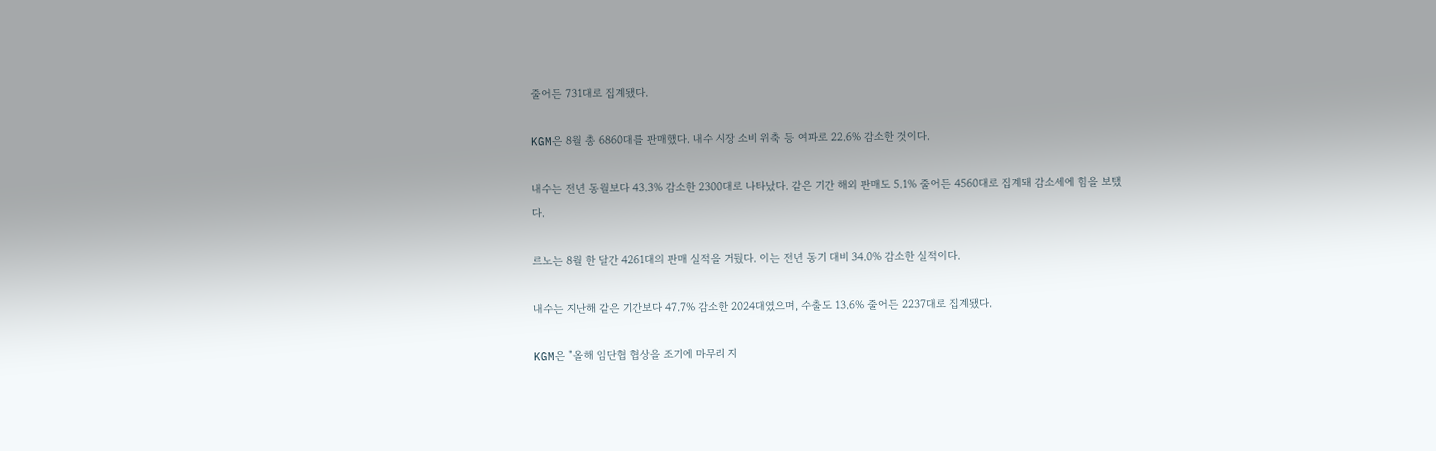줄어든 731대로 집계됐다.

KGM은 8월 총 6860대를 판매했다. 내수 시장 소비 위축 등 여파로 22.6% 감소한 것이다.

내수는 전년 동월보다 43.3% 감소한 2300대로 나타났다. 같은 기간 해외 판매도 5.1% 줄어든 4560대로 집계돼 감소세에 힘을 보탰다.

르노는 8월 한 달간 4261대의 판매 실적을 거뒀다. 이는 전년 동기 대비 34.0% 감소한 실적이다.

내수는 지난해 같은 기간보다 47.7% 감소한 2024대였으며, 수출도 13.6% 줄어든 2237대로 집계됐다.

KGM은 "올해 임단협 협상을 조기에 마무리 지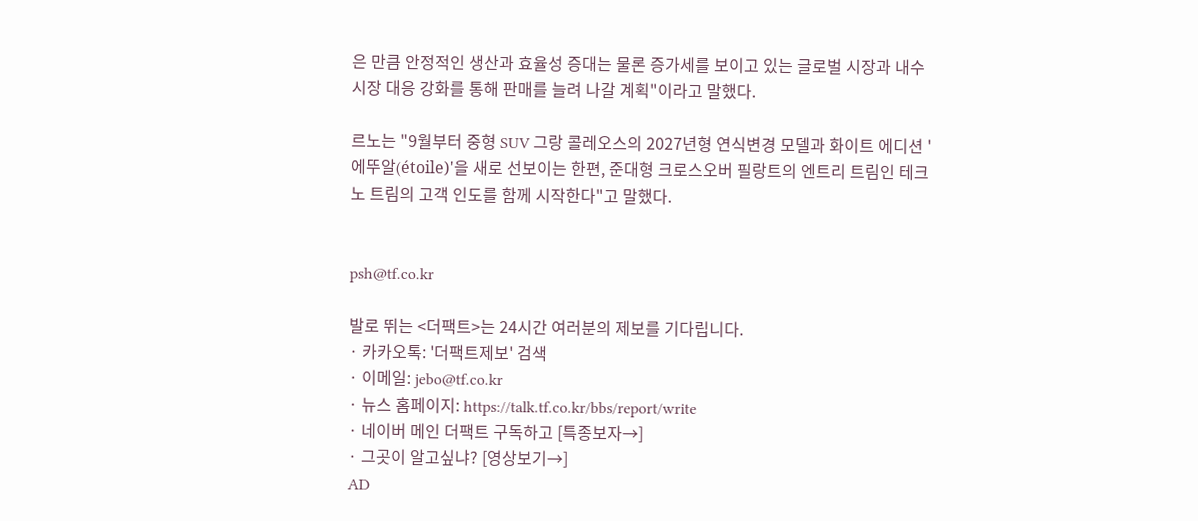은 만큼 안정적인 생산과 효율성 증대는 물론 증가세를 보이고 있는 글로벌 시장과 내수 시장 대응 강화를 통해 판매를 늘려 나갈 계획"이라고 말했다.

르노는 "9월부터 중형 SUV 그랑 콜레오스의 2027년형 연식변경 모델과 화이트 에디션 '에뚜알(étoile)'을 새로 선보이는 한편, 준대형 크로스오버 필랑트의 엔트리 트림인 테크노 트림의 고객 인도를 함께 시작한다"고 말했다.


psh@tf.co.kr

발로 뛰는 <더팩트>는 24시간 여러분의 제보를 기다립니다.
· 카카오톡: '더팩트제보' 검색
· 이메일: jebo@tf.co.kr
· 뉴스 홈페이지: https://talk.tf.co.kr/bbs/report/write
· 네이버 메인 더팩트 구독하고 [특종보자→]
· 그곳이 알고싶냐? [영상보기→]
AD